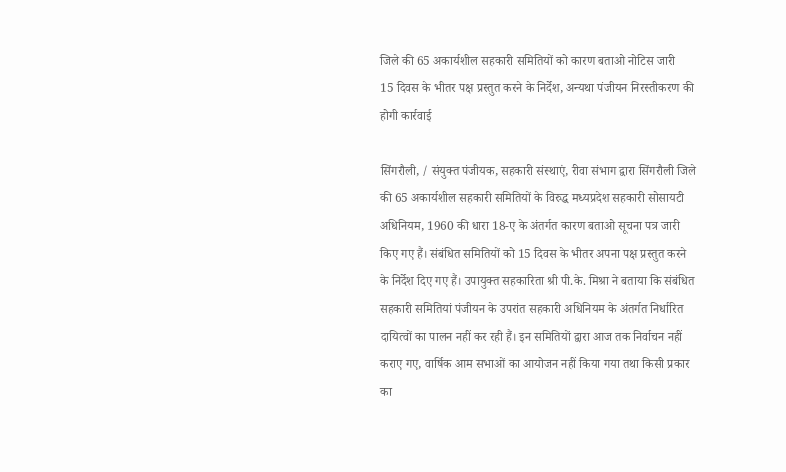जिले की 65 अकार्यशील सहकारी समितियों को कारण बताओ नोटिस जारी
15 दिवस के भीतर पक्ष प्रस्तुत करने के निर्देश, अन्यथा पंजीयन निरस्तीकरण की होगी कार्रवाई

सिंगरौली, / संयुक्त पंजीयक, सहकारी संस्थाएं, रीवा संभाग द्वारा सिंगरौली जिले की 65 अकार्यशील सहकारी समितियों के विरुद्ध मध्यप्रदेश सहकारी सोसायटी अधिनियम, 1960 की धारा 18-ए के अंतर्गत कारण बताओ सूचना पत्र जारी किए गए हैं। संबंधित समितियों को 15 दिवस के भीतर अपना पक्ष प्रस्तुत करने के निर्देश दिए गए हैं। उपायुक्त सहकारिता श्री पी.के. मिश्रा ने बताया कि संबंधित सहकारी समितियां पंजीयन के उपरांत सहकारी अधिनियम के अंतर्गत निर्धारित दायित्वों का पालन नहीं कर रही हैं। इन समितियों द्वारा आज तक निर्वाचन नहीं कराए गए, वार्षिक आम सभाओं का आयोजन नहीं किया गया तथा किसी प्रकार का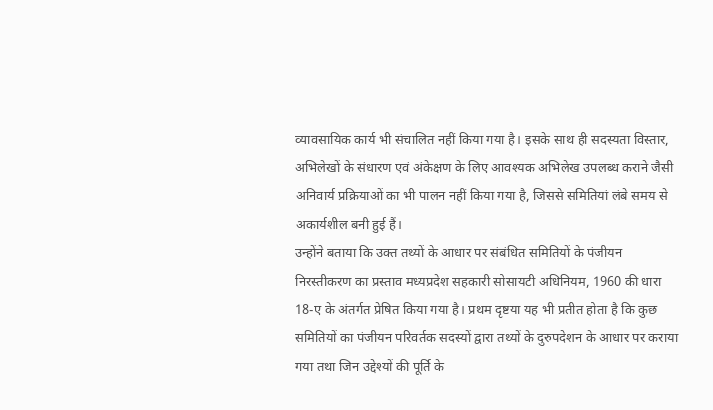व्यावसायिक कार्य भी संचालित नहीं किया गया है। इसके साथ ही सदस्यता विस्तार, अभिलेखों के संधारण एवं अंकेक्षण के लिए आवश्यक अभिलेख उपलब्ध कराने जैसी अनिवार्य प्रक्रियाओं का भी पालन नहीं किया गया है, जिससे समितियां लंबे समय से अकार्यशील बनी हुई हैं।
उन्होंने बताया कि उक्त तथ्यों के आधार पर संबंधित समितियों के पंजीयन निरस्तीकरण का प्रस्ताव मध्यप्रदेश सहकारी सोसायटी अधिनियम, 1960 की धारा 18-ए के अंतर्गत प्रेषित किया गया है। प्रथम दृष्टया यह भी प्रतीत होता है कि कुछ समितियों का पंजीयन परिवर्तक सदस्यों द्वारा तथ्यों के दुरुपदेशन के आधार पर कराया गया तथा जिन उद्देश्यों की पूर्ति के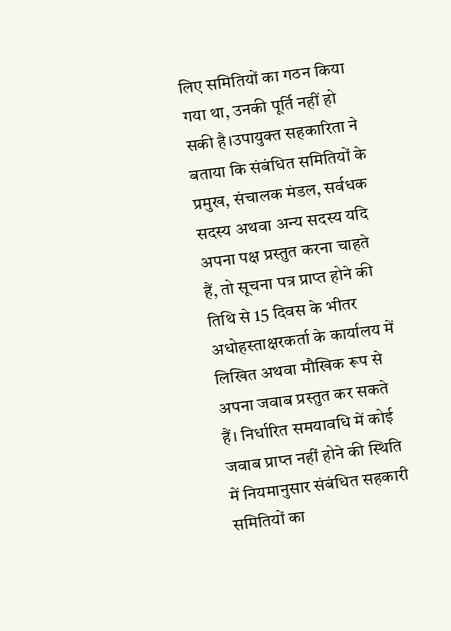लिए समितियों का गठन किया गया था, उनकी पूर्ति नहीं हो सकी है।उपायुक्त सहकारिता ने बताया कि संबंधित समितियों के प्रमुख, संचालक मंडल, सर्वधक सदस्य अथवा अन्य सदस्य यदि अपना पक्ष प्रस्तुत करना चाहते हैं, तो सूचना पत्र प्राप्त होने की तिथि से 15 दिवस के भीतर अधोहस्ताक्षरकर्ता के कार्यालय में लिखित अथवा मौखिक रूप से अपना जवाब प्रस्तुत कर सकते हैं। निर्धारित समयावधि में कोई जवाब प्राप्त नहीं होने की स्थिति में नियमानुसार संबंधित सहकारी समितियों का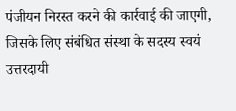पंजीयन निरस्त करने की कार्रवाई की जाएगी, जिसके लिए संबंधित संस्था के सदस्य स्वयं उत्तरदायी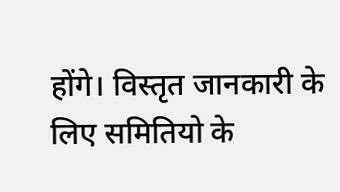होंगे। विस्तृत जानकारी के लिए समितियो के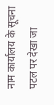नाम कार्यालय के सूचना पटल पर देखा जा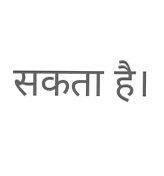सकता है।